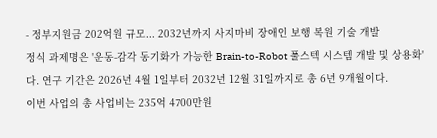- 정부지원금 202억원 규모... 2032년까지 사지마비 장애인 보행 복원 기술 개발
정식 과제명은 '운동-감각 동기화가 가능한 Brain-to-Robot 풀스텍 시스템 개발 및 상용화'다. 연구 기간은 2026년 4월 1일부터 2032년 12월 31일까지로 총 6년 9개월이다.
이번 사업의 총 사업비는 235억 4700만원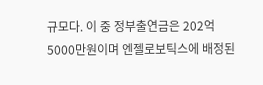규모다. 이 중 정부출연금은 202억 5000만원이며 엔젤로보틱스에 배정된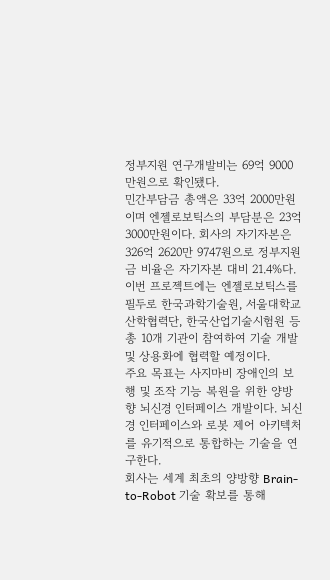정부지원 연구개발비는 69억 9000만원으로 확인됐다.
민간부담금 총액은 33억 2000만원이며 엔젤로보틱스의 부담분은 23억 3000만원이다. 회사의 자기자본은 326억 2620만 9747원으로 정부지원금 비율은 자기자본 대비 21.4%다.
이번 프로젝트에는 엔젤로보틱스를 필두로 한국과학기술원, 서울대학교산학협력단, 한국산업기술시험원 등 총 10개 기관이 참여하여 기술 개발 및 상용화에 협력할 예정이다.
주요 목표는 사지마비 장애인의 보행 및 조작 기능 복원을 위한 양방향 뇌신경 인터페이스 개발이다. 뇌신경 인터페이스와 로봇 제어 아키텍처를 유기적으로 통합하는 기술을 연구한다.
회사는 세계 최초의 양방향 Brain-to-Robot 기술 확보를 통해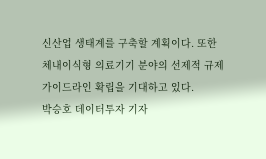신산업 생태계를 구축할 계획이다. 또한 체내이식형 의료기기 분야의 선제적 규제 가이드라인 확립을 기대하고 있다.
박승호 데이터투자 기자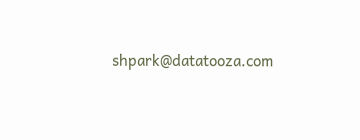shpark@datatooza.com